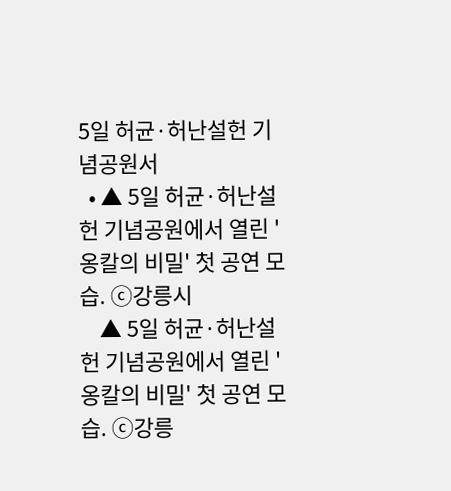5일 허균·허난설헌 기념공원서
  • ▲ 5일 허균·허난설헌 기념공원에서 열린 '옹칼의 비밀' 첫 공연 모습. ⓒ강릉시
    ▲ 5일 허균·허난설헌 기념공원에서 열린 '옹칼의 비밀' 첫 공연 모습. ⓒ강릉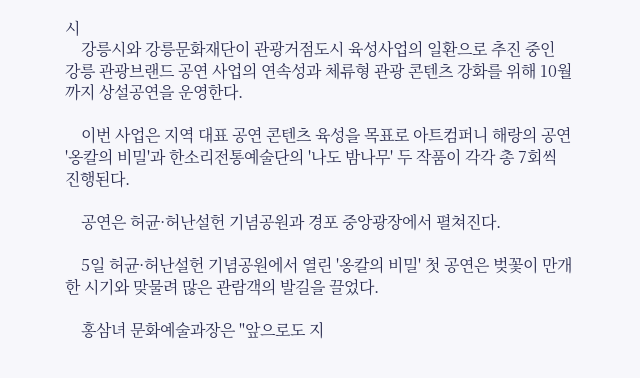시
    강릉시와 강릉문화재단이 관광거점도시 육성사업의 일환으로 추진 중인 강릉 관광브랜드 공연 사업의 연속성과 체류형 관광 콘텐츠 강화를 위해 10월까지 상설공연을 운영한다.

    이번 사업은 지역 대표 공연 콘텐츠 육성을 목표로 아트컴퍼니 해랑의 공연 '옹칼의 비밀'과 한소리전통예술단의 '나도 밤나무' 두 작품이 각각 총 7회씩 진행된다.

    공연은 허균·허난설헌 기념공원과 경포 중앙광장에서 펼쳐진다.

    5일 허균·허난설헌 기념공원에서 열린 '옹칼의 비밀' 첫 공연은 벚꽃이 만개한 시기와 맞물려 많은 관람객의 발길을 끌었다.

    홍삼녀 문화예술과장은 "앞으로도 지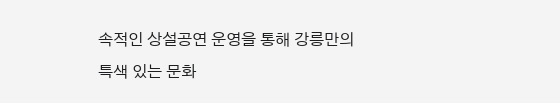속적인 상설공연 운영을 통해 강릉만의 특색 있는 문화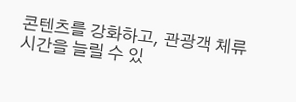콘텐츠를 강화하고, 관광객 체류 시간을 늘릴 수 있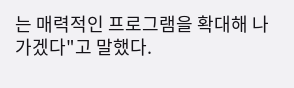는 매력적인 프로그램을 확대해 나가겠다"고 말했다.